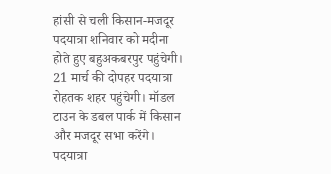हांसी से चली किसान-मजदूर पदयात्रा शनिवार को मदीना होते हुए बहुअकबरपुर पहुंचेगी। 21 मार्च की दोपहर पदयात्रा रोहतक शहर पहुंचेगी। मॉडल टाउन के डबल पार्क में किसान और मजदूर सभा करेंगे।
पदयात्रा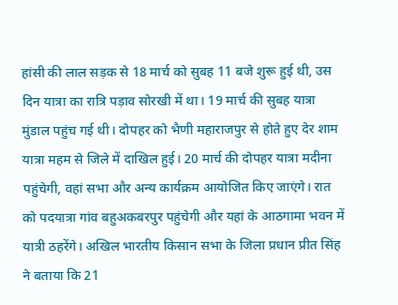हांसी की लाल सड़क से 18 मार्च को सुबह 11 बजे शुरू हुई थी, उस दिन यात्रा का रात्रि पड़ाव सोरखी में था। 19 मार्च की सुबह यात्रा मुंडाल पहुंच गई थी। दोपहर को भैणी महाराजपुर से होते हुए देर शाम यात्रा महम से जिले में दाखिल हुई। 20 मार्च की दोपहर यात्रा मदीना पहुंचेगी, वहां सभा और अन्य कार्यक्रम आयोजित किए जाएंगे। रात को पदयात्रा गांव बहुअकबरपुर पहुंचेगी और यहां के आठगामा भवन में यात्री ठहरेंगे। अखिल भारतीय किसान सभा के जिला प्रधान प्रीत सिंह ने बताया कि 21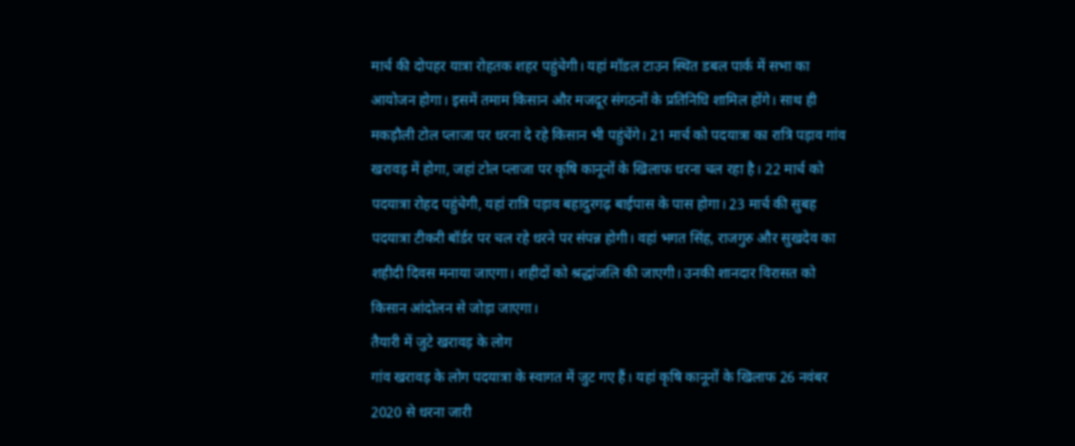मार्च की दोपहर यात्रा रोहतक शहर पहुंचेगी। यहां मॉडल टाउन स्थित डबल पार्क में सभा का आयोजन होगा। इसमें तमाम किसान और मजदूर संगठनों के प्रतिनिधि शामिल होंगे। साथ ही मकड़ौली टोल प्लाजा पर धरना दे रहे किसान भी पहुंचेंगे। 21 मार्च को पदयात्रा का रात्रि पड़ाव गांव खरावड़ में होगा, जहां टोल प्लाजा पर कृषि कानूनों के खिलाफ धरना चल रहा है। 22 मार्च को पदयात्रा रोहद पहुंचेगी, यहां रात्रि पड़ाव बहादुरगढ़ बाईपास के पास होगा। 23 मार्च की सुबह पदयात्रा टीकरी बॉर्डर पर चल रहे धरने पर संपन्न होगी। वहां भगत सिंह, राजगुरु और सुखदेव का शहीदी दिवस मनाया जाएगा। शहीदों को श्रद्धांजलि की जाएगी। उनकी शानदार विरासत को किसान आंदोलन से जोड़ा जाएगा।
तैयारी में जुटे खरावड़ के लोग
गांव खरावड़ के लोग पदयात्रा के स्वागत में जुट गए हैं। यहां कृषि कानूनों के खिलाफ 26 नवंबर 2020 से धरना जारी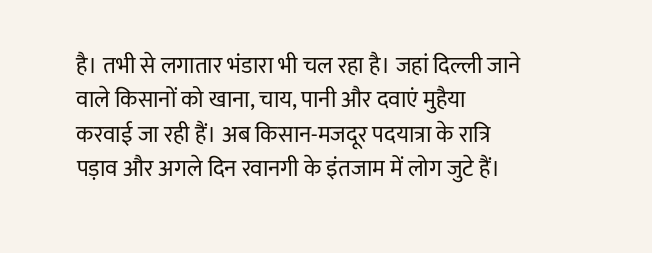है। तभी से लगातार भंडारा भी चल रहा है। जहां दिल्ली जाने वाले किसानों को खाना, चाय, पानी और दवाएं मुहैया करवाई जा रही हैं। अब किसान-मजदूर पदयात्रा के रात्रि पड़ाव और अगले दिन रवानगी के इंतजाम में लोग जुटे हैं।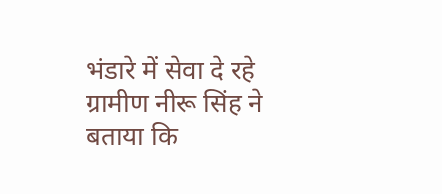भंडारे में सेवा दे रहे ग्रामीण नीरू सिंह ने बताया कि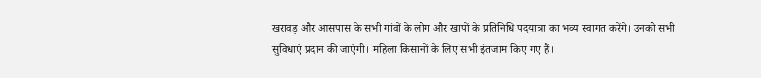खरावड़ और आसपास के सभी गांवों के लोग और खापों के प्रतिनिधि पदयात्रा का भव्य स्वागत करेंगे। उनको सभी सुविधाएं प्रदान की जाएंगी। महिला किसानों के लिए सभी इंतजाम किए गए हैं।